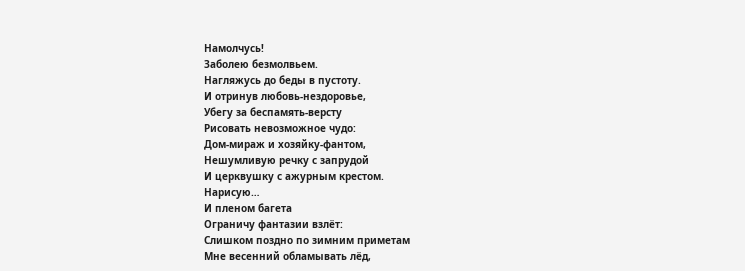Намолчусь!
Заболею безмолвьем.
Нагляжусь до беды в пустоту.
И отринув любовь-нездоровье,
Убегу за беспамять-версту
Рисовать невозможное чудо:
Дом-мираж и хозяйку-фантом,
Нешумливую речку с запрудой
И церквушку с ажурным крестом.
Нарисую…
И пленом багета
Ограничу фантазии взлёт:
Слишком поздно по зимним приметам
Мне весенний обламывать лёд,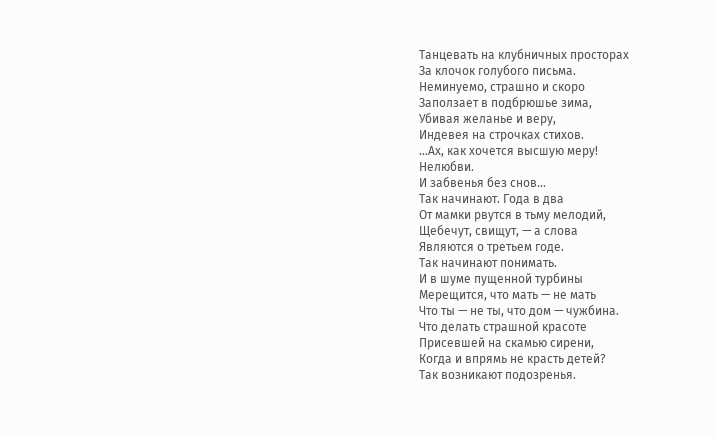Танцевать на клубничных просторах
За клочок голубого письма.
Неминуемо, страшно и скоро
Заползает в подбрюшье зима,
Убивая желанье и веру,
Индевея на строчках стихов.
…Ах, как хочется высшую меру!
Нелюбви.
И забвенья без снов...
Так начинают. Года в два
От мамки рвутся в тьму мелодий,
Щебечут, свищут, — а слова
Являются о третьем годе.
Так начинают понимать.
И в шуме пущенной турбины
Мерещится, что мать — не мать
Что ты — не ты, что дом — чужбина.
Что делать страшной красоте
Присевшей на скамью сирени,
Когда и впрямь не красть детей?
Так возникают подозренья.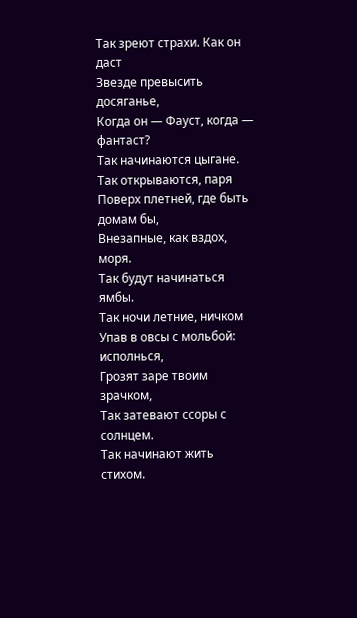Так зреют страхи. Как он даст
Звезде превысить досяганье,
Когда он — Фауст, когда — фантаст?
Так начинаются цыгане.
Так открываются, паря
Поверх плетней, где быть домам бы,
Внезапные, как вздох, моря.
Так будут начинаться ямбы.
Так ночи летние, ничком
Упав в овсы с мольбой: исполнься,
Грозят заре твоим зрачком,
Так затевают ссоры с солнцем.
Так начинают жить стихом.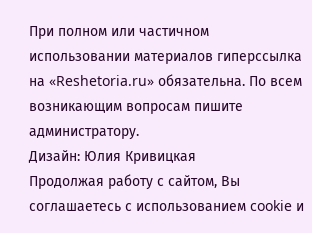При полном или частичном использовании материалов гиперссылка на «Reshetoria.ru» обязательна. По всем возникающим вопросам пишите администратору.
Дизайн: Юлия Кривицкая
Продолжая работу с сайтом, Вы соглашаетесь с использованием cookie и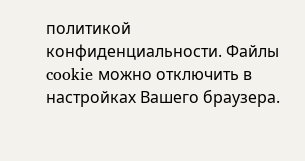политикой конфиденциальности. Файлы cookie можно отключить в настройках Вашего браузера.